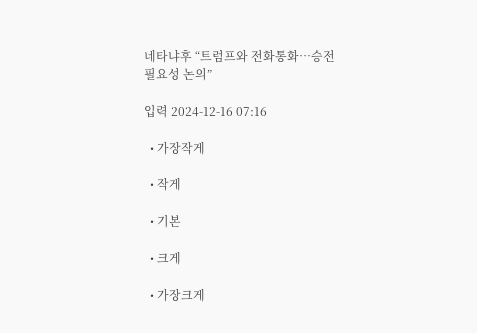네타냐후 “트럼프와 전화통화…승전 필요성 논의”

입력 2024-12-16 07:16

  • 가장작게

  • 작게

  • 기본

  • 크게

  • 가장크게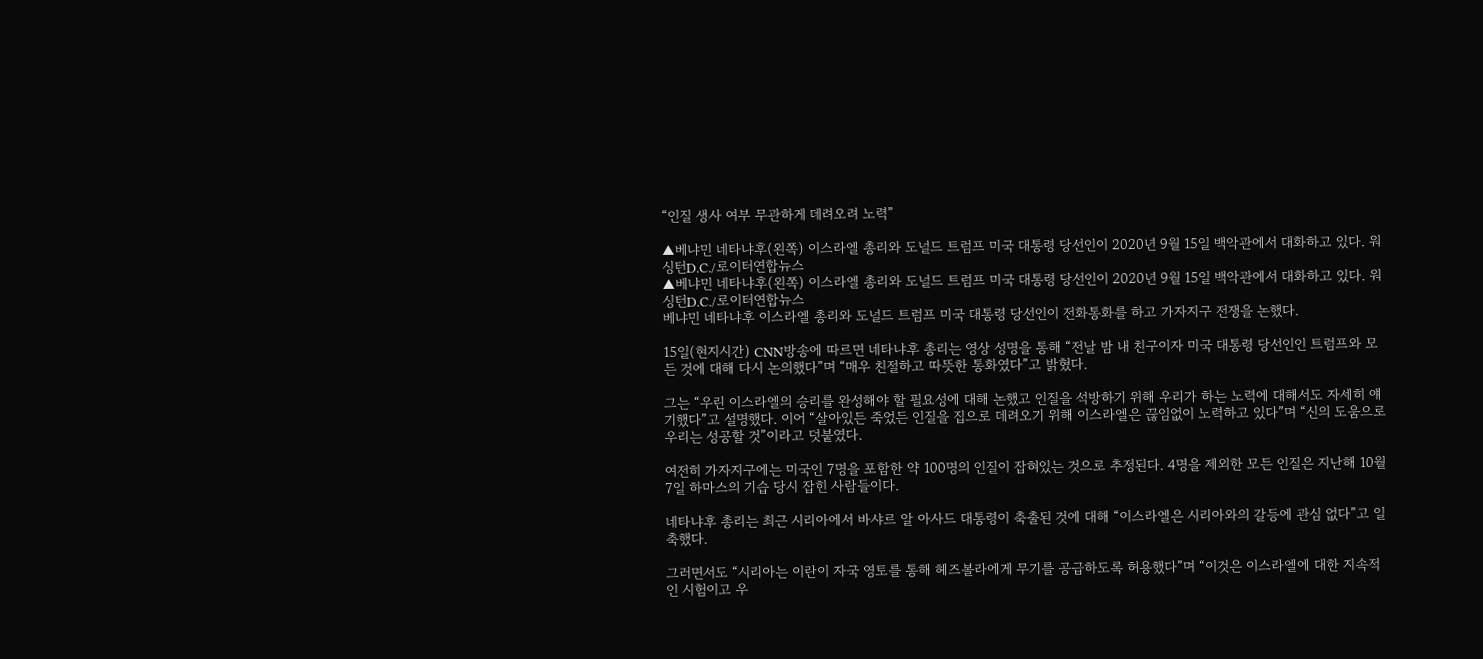“인질 생사 여부 무관하게 데려오려 노력”

▲베냐민 네타냐후(왼쪽) 이스라엘 총리와 도널드 트럼프 미국 대통령 당선인이 2020년 9월 15일 백악관에서 대화하고 있다. 워싱턴D.C./로이터연합뉴스
▲베냐민 네타냐후(왼쪽) 이스라엘 총리와 도널드 트럼프 미국 대통령 당선인이 2020년 9월 15일 백악관에서 대화하고 있다. 워싱턴D.C./로이터연합뉴스
베냐민 네타냐후 이스라엘 총리와 도널드 트럼프 미국 대통령 당선인이 전화통화를 하고 가자지구 전쟁을 논했다.

15일(현지시간) CNN방송에 따르면 네타냐후 총리는 영상 성명을 통해 “전날 밤 내 친구이자 미국 대통령 당선인인 트럼프와 모든 것에 대해 다시 논의했다”며 “매우 친절하고 따뜻한 통화였다”고 밝혔다.

그는 “우린 이스라엘의 승리를 완성해야 할 필요성에 대해 논했고 인질을 석방하기 위해 우리가 하는 노력에 대해서도 자세히 얘기했다”고 설명했다. 이어 “살아있든 죽었든 인질을 집으로 데려오기 위해 이스라엘은 끊임없이 노력하고 있다”며 “신의 도움으로 우리는 성공할 것”이라고 덧붙였다.

여전히 가자지구에는 미국인 7명을 포함한 약 100명의 인질이 잡혀있는 것으로 추정된다. 4명을 제외한 모든 인질은 지난해 10월 7일 하마스의 기습 당시 잡힌 사람들이다.

네타냐후 총리는 최근 시리아에서 바샤르 알 아사드 대통령이 축출된 것에 대해 “이스라엘은 시리아와의 갈등에 관심 없다”고 일축했다.

그러면서도 “시리아는 이란이 자국 영토를 통해 헤즈볼라에게 무기를 공급하도록 허용했다”며 “이것은 이스라엘에 대한 지속적인 시험이고 우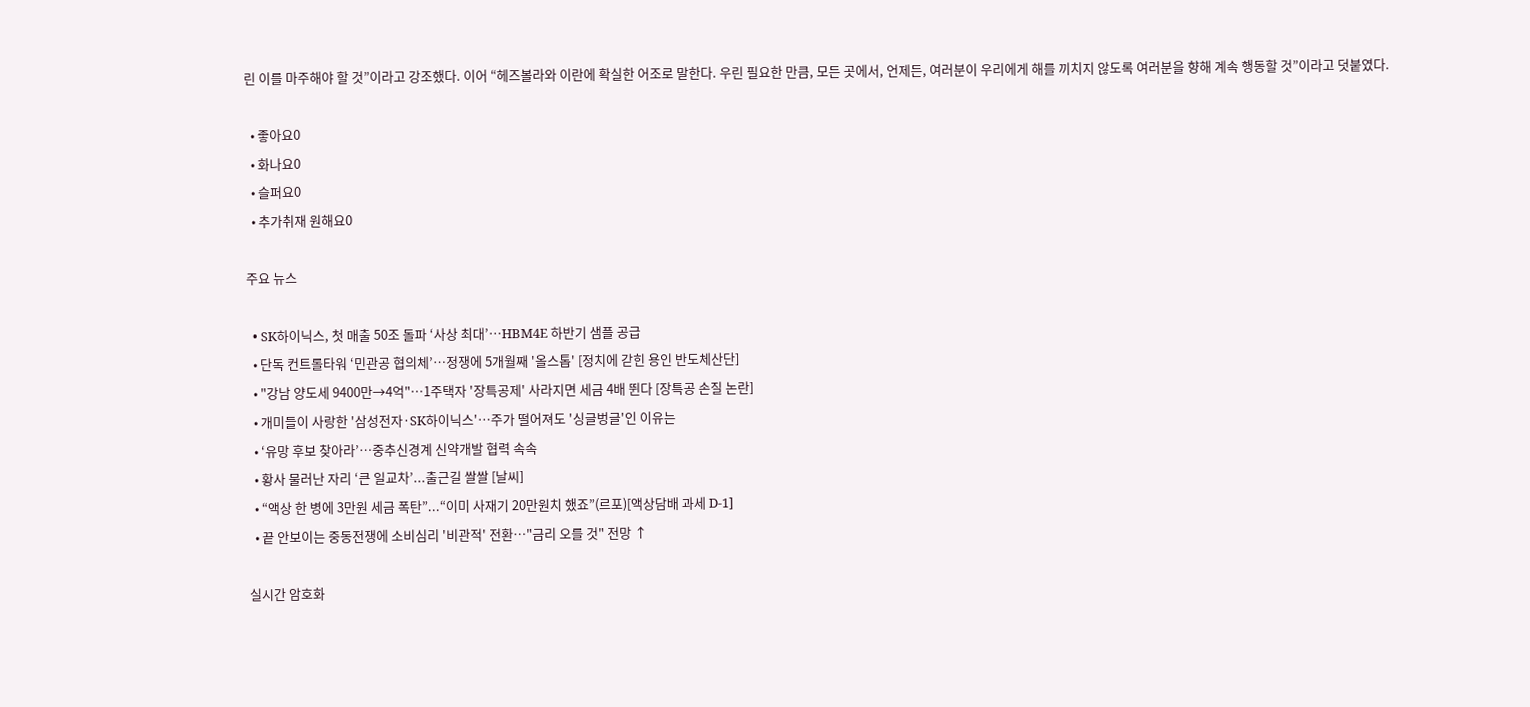린 이를 마주해야 할 것”이라고 강조했다. 이어 “헤즈볼라와 이란에 확실한 어조로 말한다. 우린 필요한 만큼, 모든 곳에서, 언제든, 여러분이 우리에게 해를 끼치지 않도록 여러분을 향해 계속 행동할 것”이라고 덧붙였다.

  • 좋아요0
  • 화나요0
  • 슬퍼요0
  • 추가취재 원해요0

주요 뉴스

  • SK하이닉스, 첫 매출 50조 돌파 ‘사상 최대’…HBM4E 하반기 샘플 공급
  • 단독 컨트롤타워 ‘민관공 협의체’…정쟁에 5개월째 '올스톱' [정치에 갇힌 용인 반도체산단]
  • "강남 양도세 9400만→4억"⋯1주택자 '장특공제' 사라지면 세금 4배 뛴다 [장특공 손질 논란]
  • 개미들이 사랑한 '삼성전자·SK하이닉스'…주가 떨어져도 '싱글벙글'인 이유는
  • ‘유망 후보 찾아라’…중추신경계 신약개발 협력 속속
  • 황사 물러난 자리 ‘큰 일교차’...출근길 쌀쌀 [날씨]
  • “액상 한 병에 3만원 세금 폭탄”...“이미 사재기 20만원치 했죠”(르포)[액상담배 과세 D-1]
  • 끝 안보이는 중동전쟁에 소비심리 '비관적' 전환…"금리 오를 것" 전망 ↑

실시간 암호화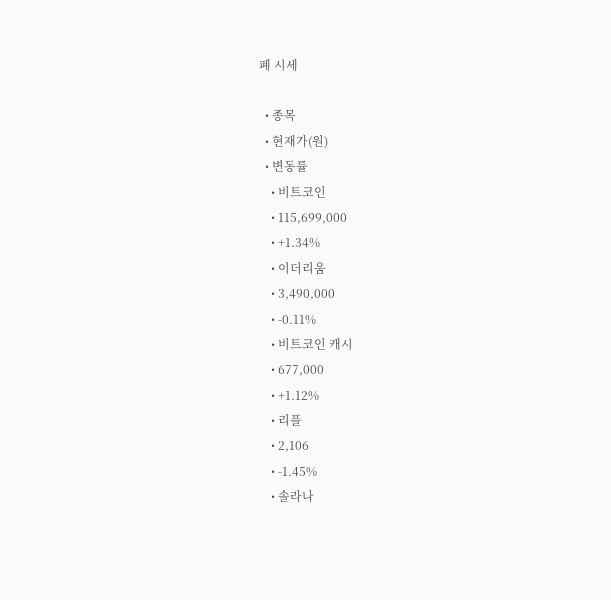폐 시세

  • 종목
  • 현재가(원)
  • 변동률
    • 비트코인
    • 115,699,000
    • +1.34%
    • 이더리움
    • 3,490,000
    • -0.11%
    • 비트코인 캐시
    • 677,000
    • +1.12%
    • 리플
    • 2,106
    • -1.45%
    • 솔라나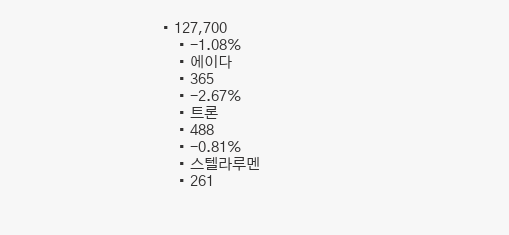• 127,700
    • -1.08%
    • 에이다
    • 365
    • -2.67%
    • 트론
    • 488
    • -0.81%
    • 스텔라루멘
    • 261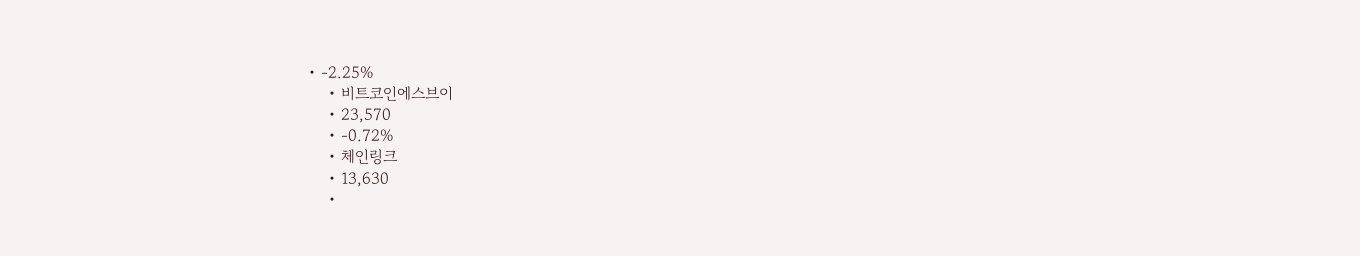• -2.25%
    • 비트코인에스브이
    • 23,570
    • -0.72%
    • 체인링크
    • 13,630
    •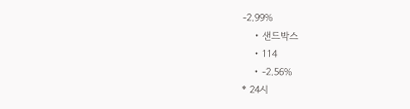-2.99%
    • 샌드박스
    • 114
    • -2.56%
* 24시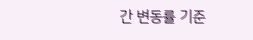간 변동률 기준